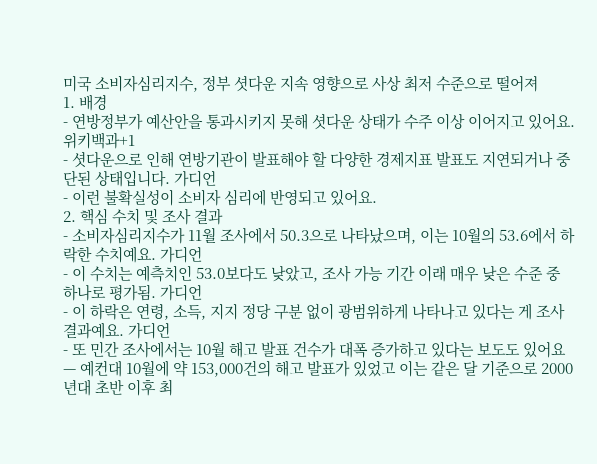미국 소비자심리지수, 정부 셧다운 지속 영향으로 사상 최저 수준으로 떨어져
1. 배경
- 연방정부가 예산안을 통과시키지 못해 셧다운 상태가 수주 이상 이어지고 있어요. 위키백과+1
- 셧다운으로 인해 연방기관이 발표해야 할 다양한 경제지표 발표도 지연되거나 중단된 상태입니다. 가디언
- 이런 불확실성이 소비자 심리에 반영되고 있어요.
2. 핵심 수치 및 조사 결과
- 소비자심리지수가 11월 조사에서 50.3으로 나타났으며, 이는 10월의 53.6에서 하락한 수치예요. 가디언
- 이 수치는 예측치인 53.0보다도 낮았고, 조사 가능 기간 이래 매우 낮은 수준 중 하나로 평가됨. 가디언
- 이 하락은 연령, 소득, 지지 정당 구분 없이 광범위하게 나타나고 있다는 게 조사 결과예요. 가디언
- 또 민간 조사에서는 10월 해고 발표 건수가 대폭 증가하고 있다는 보도도 있어요 — 예컨대 10월에 약 153,000건의 해고 발표가 있었고 이는 같은 달 기준으로 2000년대 초반 이후 최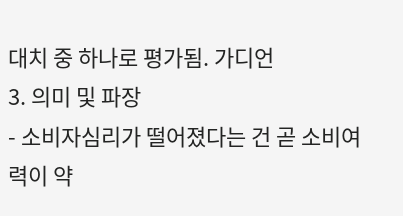대치 중 하나로 평가됨. 가디언
3. 의미 및 파장
- 소비자심리가 떨어졌다는 건 곧 소비여력이 약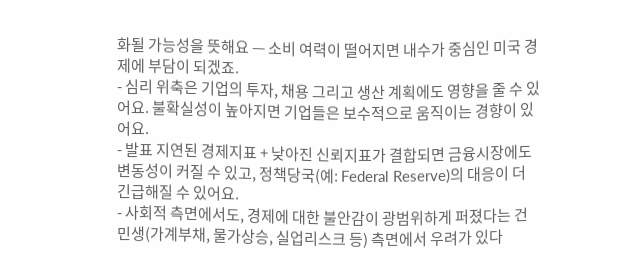화될 가능성을 뜻해요 — 소비 여력이 떨어지면 내수가 중심인 미국 경제에 부담이 되겠죠.
- 심리 위축은 기업의 투자, 채용 그리고 생산 계획에도 영향을 줄 수 있어요. 불확실성이 높아지면 기업들은 보수적으로 움직이는 경향이 있어요.
- 발표 지연된 경제지표 + 낮아진 신뢰지표가 결합되면 금융시장에도 변동성이 커질 수 있고, 정책당국(예: Federal Reserve)의 대응이 더 긴급해질 수 있어요.
- 사회적 측면에서도, 경제에 대한 불안감이 광범위하게 퍼졌다는 건 민생(가계부채, 물가상승, 실업리스크 등) 측면에서 우려가 있다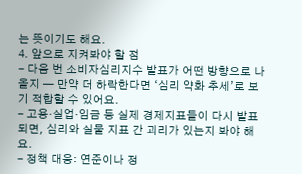는 뜻이기도 해요.
4. 앞으로 지켜봐야 할 점
- 다음 번 소비자심리지수 발표가 어떤 방향으로 나올지 — 만약 더 하락한다면 ‘심리 약화 추세’로 보기 적합할 수 있어요.
- 고용·실업·임금 등 실제 경제지표들이 다시 발표되면, 심리와 실물 지표 간 괴리가 있는지 봐야 해요.
- 정책 대응: 연준이나 정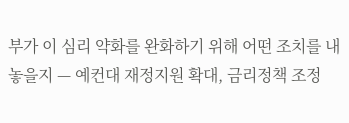부가 이 심리 약화를 완화하기 위해 어떤 조치를 내놓을지 — 예컨대 재정지원 확대, 금리정책 조정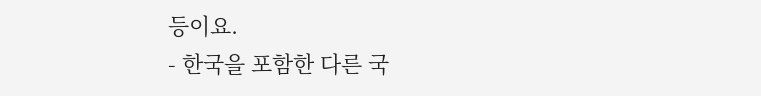등이요.
- 한국을 포함한 다른 국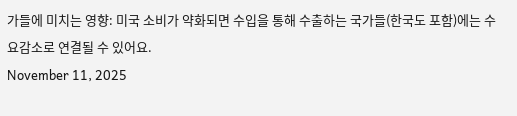가들에 미치는 영향: 미국 소비가 약화되면 수입을 통해 수출하는 국가들(한국도 포함)에는 수요감소로 연결될 수 있어요.
November 11, 2025